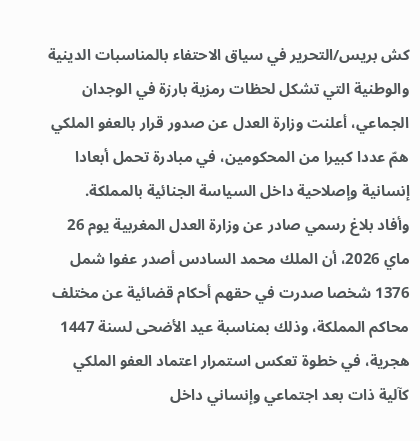كش بريس/التحرير في سياق الاحتفاء بالمناسبات الدينية والوطنية التي تشكل لحظات رمزية بارزة في الوجدان الجماعي، أعلنت وزارة العدل عن صدور قرار بالعفو الملكي همّ عددا كبيرا من المحكومين، في مبادرة تحمل أبعادا إنسانية وإصلاحية داخل السياسة الجنائية بالمملكة.
وأفاد بلاغ رسمي صادر عن وزارة العدل المغربية يوم 26 ماي 2026، أن الملك محمد السادس أصدر عفوا شمل 1376 شخصا صدرت في حقهم أحكام قضائية عن مختلف محاكم المملكة، وذلك بمناسبة عيد الأضحى لسنة 1447 هجرية، في خطوة تعكس استمرار اعتماد العفو الملكي كآلية ذات بعد اجتماعي وإنساني داخل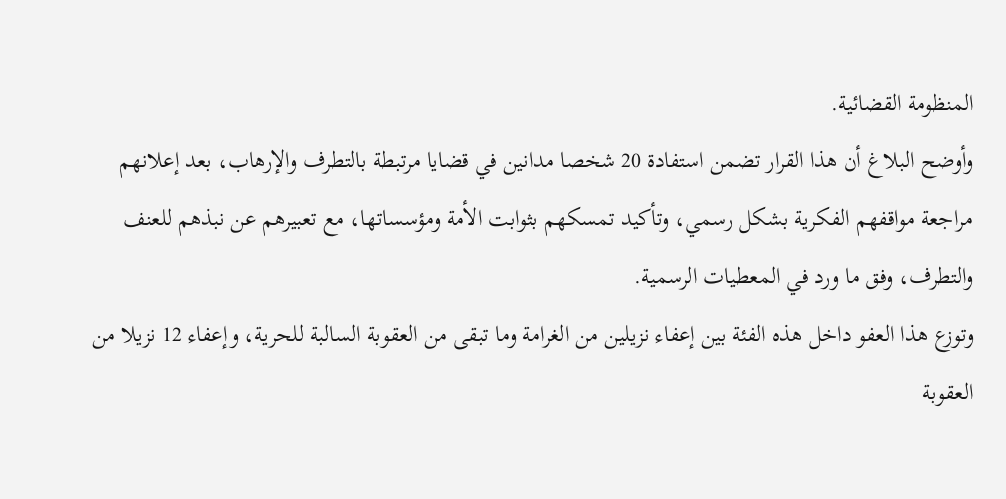المنظومة القضائية.
وأوضح البلاغ أن هذا القرار تضمن استفادة 20 شخصا مدانين في قضايا مرتبطة بالتطرف والإرهاب، بعد إعلانهم مراجعة مواقفهم الفكرية بشكل رسمي، وتأكيد تمسكهم بثوابت الأمة ومؤسساتها، مع تعبيرهم عن نبذهم للعنف والتطرف، وفق ما ورد في المعطيات الرسمية.
وتوزع هذا العفو داخل هذه الفئة بين إعفاء نزيلين من الغرامة وما تبقى من العقوبة السالبة للحرية، وإعفاء 12 نزيلا من العقوبة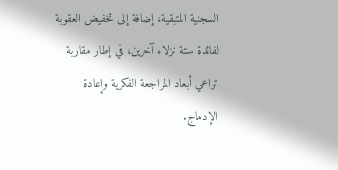السجنية المتبقية، إضافة إلى تخفيض العقوبة لفائدة ستة نزلاء آخرين، في إطار مقاربة تراعي أبعاد المراجعة الفكرية وإعادة الإدماج.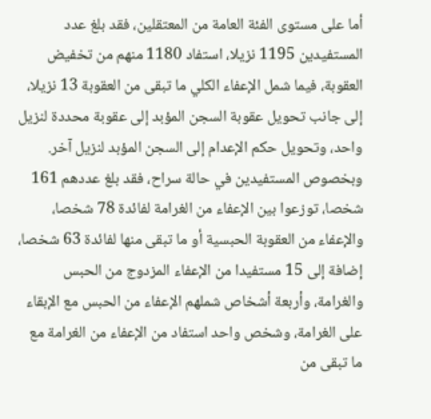أما على مستوى الفئة العامة من المعتقلين، فقد بلغ عدد المستفيدين 1195 نزيلا، استفاد 1180 منهم من تخفيض العقوبة، فيما شمل الإعفاء الكلي ما تبقى من العقوبة 13 نزيلا، إلى جانب تحويل عقوبة السجن المؤبد إلى عقوبة محددة لنزيل واحد، وتحويل حكم الإعدام إلى السجن المؤبد لنزيل آخر.
وبخصوص المستفيدين في حالة سراح، فقد بلغ عددهم 161 شخصا، توزعوا بين الإعفاء من الغرامة لفائدة 78 شخصا، والإعفاء من العقوبة الحبسية أو ما تبقى منها لفائدة 63 شخصا، إضافة إلى 15 مستفيدا من الإعفاء المزدوج من الحبس والغرامة، وأربعة أشخاص شملهم الإعفاء من الحبس مع الإبقاء على الغرامة، وشخص واحد استفاد من الإعفاء من الغرامة مع ما تبقى من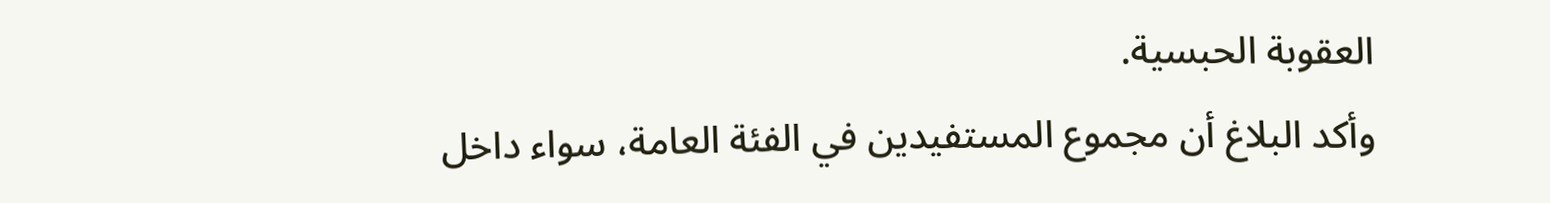العقوبة الحبسية.
وأكد البلاغ أن مجموع المستفيدين في الفئة العامة، سواء داخل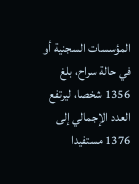المؤسسات السجنية أو في حالة سراح، بلغ 1356 شخصا، ليرتفع العدد الإجمالي إلى 1376 مستفيدا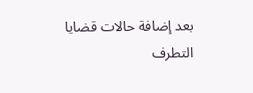بعد إضافة حالات قضايا التطرف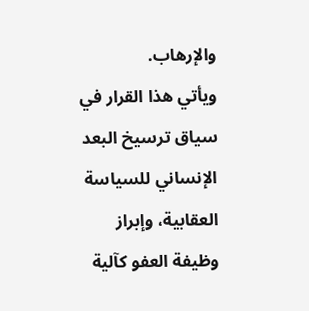والإرهاب.
ويأتي هذا القرار في سياق ترسيخ البعد الإنساني للسياسة العقابية، وإبراز وظيفة العفو كآلية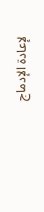لإعادة الإدماج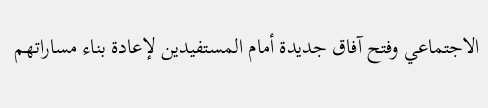الاجتماعي وفتح آفاق جديدة أمام المستفيدين لإعادة بناء مساراتهم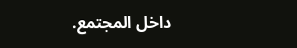داخل المجتمع.